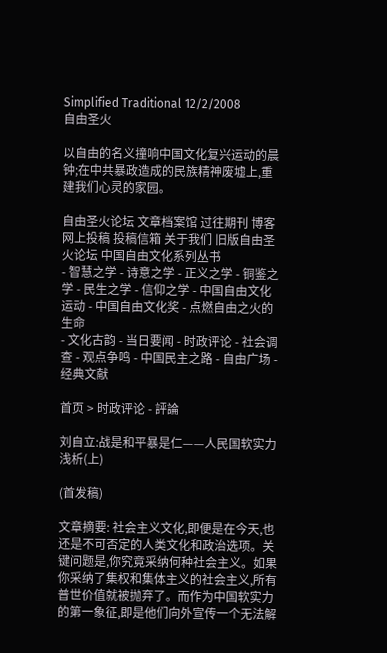Simplified Traditional 12/2/2008
自由圣火

以自由的名义撞响中国文化复兴运动的晨钟;在中共暴政造成的民族精神废墟上,重建我们心灵的家园。

自由圣火论坛 文章档案馆 过往期刊 博客 网上投稿 投稿信箱 关于我们 旧版自由圣火论坛 中国自由文化系列丛书
- 智慧之学 - 诗意之学 - 正义之学 - 铜鉴之学 - 民生之学 - 信仰之学 - 中国自由文化运动 - 中国自由文化奖 - 点燃自由之火的生命
- 文化古韵 - 当日要闻 - 时政评论 - 社会调查 - 观点争鸣 - 中国民主之路 - 自由广场 - 经典文献

首页 > 时政评论 - 評論

刘自立:战是和平暴是仁——人民国软实力浅析(上)

(首发稿)

文章摘要: 社会主义文化,即便是在今天,也还是不可否定的人类文化和政治选项。关键问题是,你究竟采纳何种社会主义。如果你采纳了集权和集体主义的社会主义,所有普世价值就被抛弃了。而作为中国软实力的第一象征,即是他们向外宣传一个无法解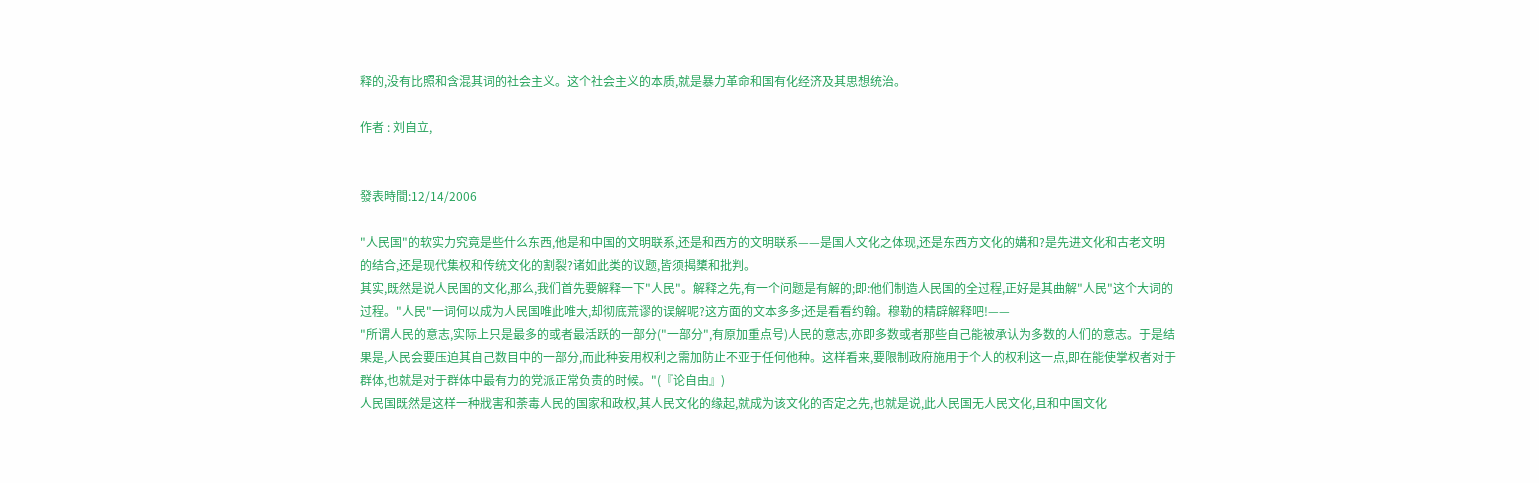释的,没有比照和含混其词的社会主义。这个社会主义的本质,就是暴力革命和国有化经济及其思想统治。

作者 : 刘自立,


發表時間:12/14/2006

"人民国"的软实力究竟是些什么东西,他是和中国的文明联系,还是和西方的文明联系——是国人文化之体现,还是东西方文化的媾和?是先进文化和古老文明的结合,还是现代集权和传统文化的割裂?诸如此类的议题,皆须揭橥和批判。
其实,既然是说人民国的文化,那么,我们首先要解释一下"人民"。解释之先,有一个问题是有解的;即:他们制造人民国的全过程,正好是其曲解"人民"这个大词的过程。"人民"一词何以成为人民国唯此唯大,却彻底荒谬的误解呢?这方面的文本多多;还是看看约翰。穆勒的精辟解释吧!——
"所谓人民的意志,实际上只是最多的或者最活跃的一部分("一部分",有原加重点号)人民的意志,亦即多数或者那些自己能被承认为多数的人们的意志。于是结果是,人民会要压迫其自己数目中的一部分,而此种妄用权利之需加防止不亚于任何他种。这样看来,要限制政府施用于个人的权利这一点,即在能使掌权者对于群体,也就是对于群体中最有力的党派正常负责的时候。"(『论自由』)
人民国既然是这样一种戕害和荼毒人民的国家和政权,其人民文化的缘起,就成为该文化的否定之先,也就是说,此人民国无人民文化,且和中国文化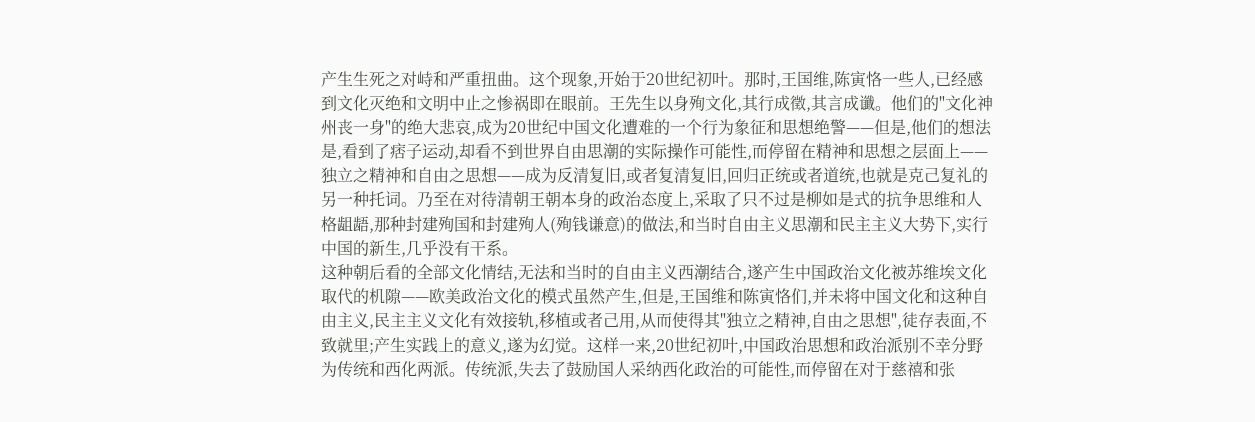产生生死之对峙和严重扭曲。这个现象,开始于20世纪初叶。那时,王国维,陈寅恪一些人,已经感到文化灭绝和文明中止之惨祸即在眼前。王先生以身殉文化,其行成徵,其言成谶。他们的"文化神州丧一身"的绝大悲哀,成为20世纪中国文化遭难的一个行为象征和思想绝警——但是,他们的想法是,看到了痞子运动,却看不到世界自由思潮的实际操作可能性,而停留在精神和思想之层面上——独立之精神和自由之思想——成为反清复旧,或者复清复旧,回归正统或者道统,也就是克己复礼的另一种托词。乃至在对待清朝王朝本身的政治态度上,采取了只不过是柳如是式的抗争思维和人格龃龉,那种封建殉国和封建殉人(殉钱谦意)的做法,和当时自由主义思潮和民主主义大势下,实行中国的新生,几乎没有干系。
这种朝后看的全部文化情结,无法和当时的自由主义西潮结合,遂产生中国政治文化被苏维埃文化取代的机隙——欧美政治文化的模式虽然产生,但是,王国维和陈寅恪们,并未将中国文化和这种自由主义,民主主义文化有效接轨,移植或者己用,从而使得其"独立之精神,自由之思想",徒存表面,不致就里;产生实践上的意义,遂为幻觉。这样一来,20世纪初叶,中国政治思想和政治派别不幸分野为传统和西化两派。传统派,失去了鼓励国人采纳西化政治的可能性,而停留在对于慈禧和张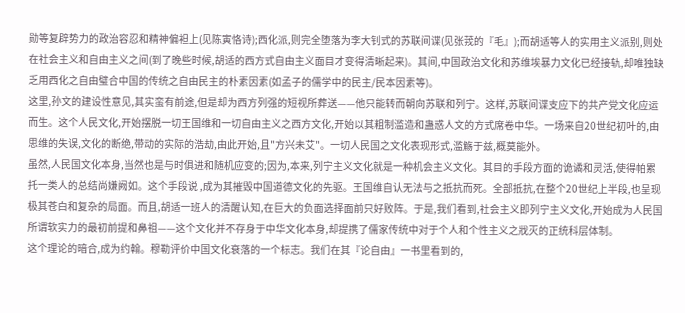勋等复辟势力的政治容忍和精神偏袒上(见陈寅恪诗);西化派,则完全堕落为李大钊式的苏联间谍(见张茙的『毛』);而胡适等人的实用主义派别,则处在社会主义和自由主义之间(到了晚些时候,胡适的西方式自由主义面目才变得清晰起来)。其间,中国政治文化和苏维埃暴力文化已经接轨,却唯独缺乏用西化之自由璧合中国的传统之自由民主的朴素因素(如孟子的儒学中的民主/民本因素等)。
这里,孙文的建设性意见,其实蛮有前途,但是却为西方列强的短视所葬送——他只能转而朝向苏联和列宁。这样,苏联间谍支应下的共产党文化应运而生。这个人民文化,开始摆脱一切王国维和一切自由主义之西方文化,开始以其粗制滥造和蛊惑人文的方式席卷中华。一场来自20世纪初叶的,由思维的失误,文化的断绝,带动的实际的浩劫,由此开始,且"方兴未艾"。一切人民国之文化表现形式,滥觞于兹,概莫能外。
虽然,人民国文化本身,当然也是与时俱进和随机应变的;因为,本来,列宁主义文化就是一种机会主义文化。其目的手段方面的诡谲和灵活,使得帕累托一类人的总结尚嫌阙如。这个手段说 ,成为其摧毁中国道德文化的先驱。王国维自认无法与之抵抗而死。全部抵抗,在整个20世纪上半段,也呈现极其苍白和复杂的局面。而且,胡适一班人的清醒认知,在巨大的负面选择面前只好败阵。于是,我们看到,社会主义即列宁主义文化,开始成为人民国所谓软实力的最初前提和鼻祖——这个文化并不存身于中华文化本身,却提携了儒家传统中对于个人和个性主义之戕灭的正统科层体制。
这个理论的暗合,成为约翰。穆勒评价中国文化衰落的一个标志。我们在其『论自由』一书里看到的,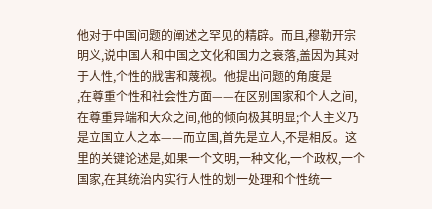他对于中国问题的阐述之罕见的精辟。而且,穆勒开宗明义,说中国人和中国之文化和国力之衰落,盖因为其对于人性,个性的戕害和蔑视。他提出问题的角度是
,在尊重个性和社会性方面——在区别国家和个人之间,在尊重异端和大众之间,他的倾向极其明显;个人主义乃是立国立人之本——而立国,首先是立人,不是相反。这里的关键论述是,如果一个文明,一种文化,一个政权,一个国家,在其统治内实行人性的划一处理和个性统一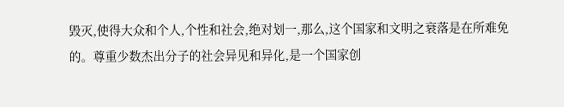毁灭,使得大众和个人,个性和社会,绝对划一,那么,这个国家和文明之衰落是在所难免的。尊重少数杰出分子的社会异见和异化,是一个国家创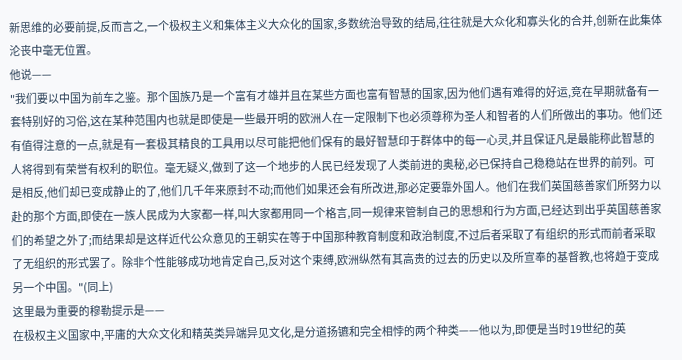新思维的必要前提,反而言之,一个极权主义和集体主义大众化的国家,多数统治导致的结局,往往就是大众化和寡头化的合并,创新在此集体沦丧中毫无位置。
他说——
"我们要以中国为前车之鉴。那个国族乃是一个富有才雄并且在某些方面也富有智慧的国家,因为他们遇有难得的好运,竞在早期就备有一套特别好的习俗,这在某种范围内也就是即使是一些最开明的欧洲人在一定限制下也必须尊称为圣人和智者的人们所做出的事功。他们还有值得注意的一点,就是有一套极其精良的工具用以尽可能把他们保有的最好智慧印于群体中的每一心灵,并且保证凡是最能称此智慧的人将得到有荣誉有权利的职位。毫无疑义,做到了这一个地步的人民已经发现了人类前进的奥秘,必已保持自己稳稳站在世界的前列。可是相反,他们却已变成静止的了,他们几千年来原封不动;而他们如果还会有所改进,那必定要靠外国人。他们在我们英国慈善家们所努力以赴的那个方面,即使在一族人民成为大家都一样,叫大家都用同一个格言,同一规律来管制自己的思想和行为方面,已经达到出乎英国慈善家们的希望之外了;而结果却是这样近代公众意见的王朝实在等于中国那种教育制度和政治制度,不过后者采取了有组织的形式而前者采取了无组织的形式罢了。除非个性能够成功地肯定自己,反对这个束缚,欧洲纵然有其高贵的过去的历史以及所宣奉的基督教,也将趋于变成另一个中国。"(同上)
这里最为重要的穆勒提示是——
在极权主义国家中,平庸的大众文化和精英类异端异见文化,是分道扬镳和完全相悖的两个种类——他以为,即便是当时19世纪的英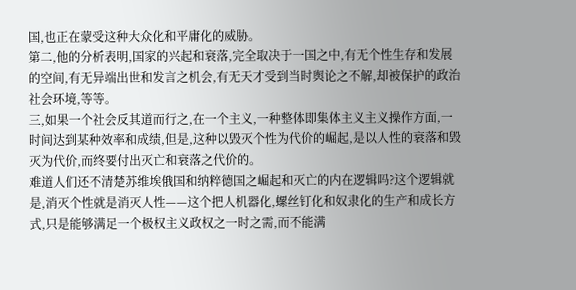国,也正在蒙受这种大众化和平庸化的威胁。
第二,他的分析表明,国家的兴起和衰落,完全取决于一国之中,有无个性生存和发展的空间,有无异端出世和发言之机会,有无天才受到当时舆论之不解,却被保护的政治社会环境,等等。
三,如果一个社会反其道而行之,在一个主义,一种整体即集体主义主义操作方面,一时间达到某种效率和成绩,但是,这种以毁灭个性为代价的崛起,是以人性的衰落和毁灭为代价,而终要付出灭亡和衰落之代价的。
难道人们还不清楚苏维埃俄国和纳粹德国之崛起和灭亡的内在逻辑吗?这个逻辑就是,消灭个性就是消灭人性——这个把人机器化,螺丝钉化和奴隶化的生产和成长方式,只是能够满足一个极权主义政权之一时之需,而不能满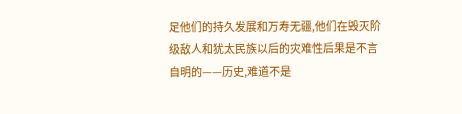足他们的持久发展和万寿无疆,他们在毁灭阶级敌人和犹太民族以后的灾难性后果是不言自明的——历史,难道不是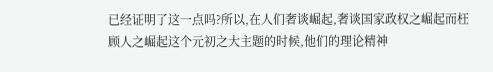已经证明了这一点吗?所以,在人们奢谈崛起,奢谈国家政权之崛起而枉顾人之崛起这个元初之大主题的时候,他们的理论精神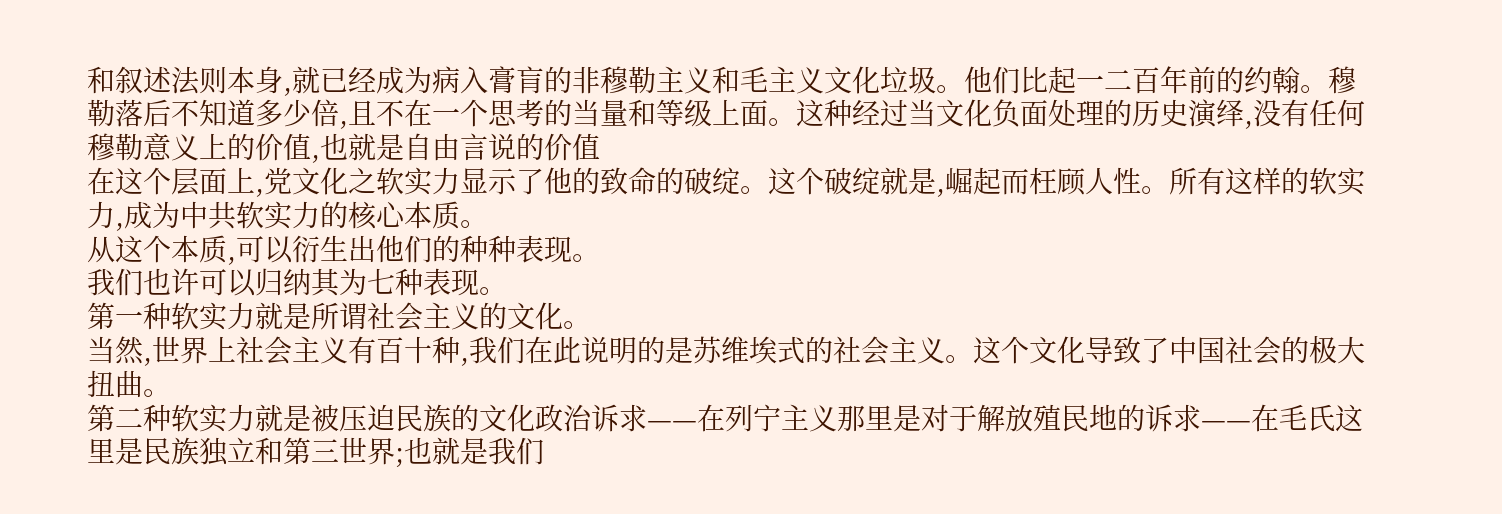和叙述法则本身,就已经成为病入膏肓的非穆勒主义和毛主义文化垃圾。他们比起一二百年前的约翰。穆勒落后不知道多少倍,且不在一个思考的当量和等级上面。这种经过当文化负面处理的历史演绎,没有任何穆勒意义上的价值,也就是自由言说的价值
在这个层面上,党文化之软实力显示了他的致命的破绽。这个破绽就是,崛起而枉顾人性。所有这样的软实力,成为中共软实力的核心本质。
从这个本质,可以衍生出他们的种种表现。
我们也许可以归纳其为七种表现。
第一种软实力就是所谓社会主义的文化。
当然,世界上社会主义有百十种,我们在此说明的是苏维埃式的社会主义。这个文化导致了中国社会的极大扭曲。
第二种软实力就是被压迫民族的文化政治诉求——在列宁主义那里是对于解放殖民地的诉求——在毛氏这里是民族独立和第三世界;也就是我们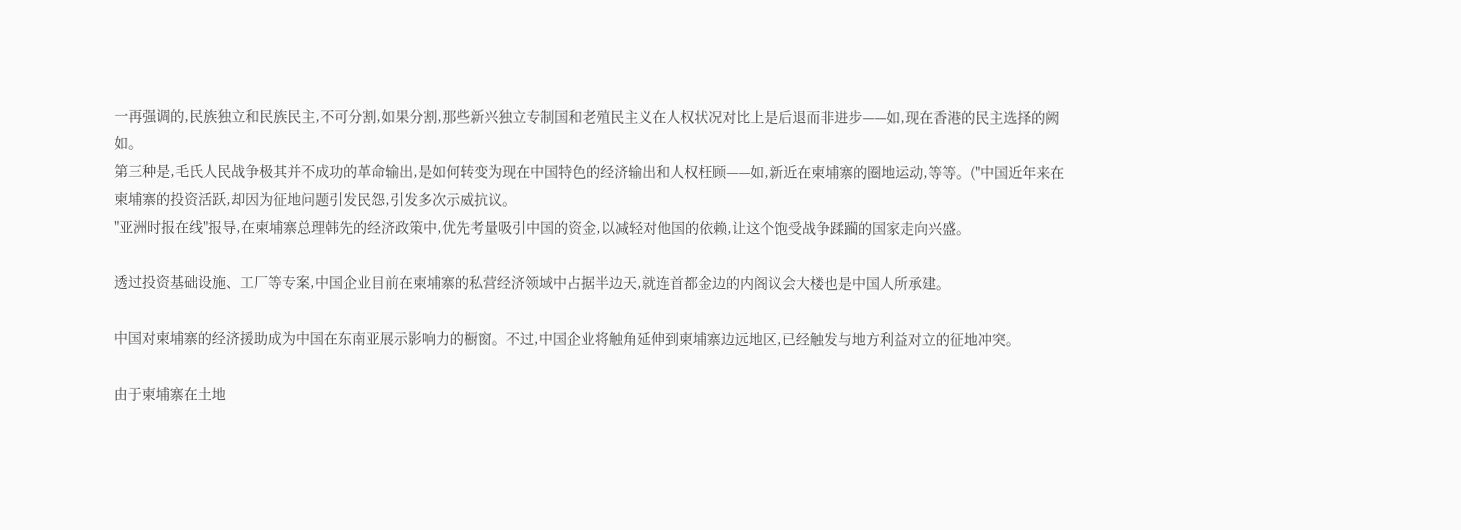一再强调的,民族独立和民族民主,不可分割,如果分割,那些新兴独立专制国和老殖民主义在人权状况对比上是后退而非进步——如,现在香港的民主选择的阙如。
第三种是,毛氏人民战争极其并不成功的革命输出,是如何转变为现在中国特色的经济输出和人权枉顾——如,新近在柬埔寨的圈地运动,等等。("中国近年来在柬埔寨的投资活跃,却因为征地问题引发民怨,引发多次示威抗议。
"亚洲时报在线"报导,在柬埔寨总理韩先的经济政策中,优先考量吸引中国的资金,以减轻对他国的依赖,让这个饱受战争蹂躏的国家走向兴盛。

透过投资基础设施、工厂等专案,中国企业目前在柬埔寨的私营经济领域中占据半边天,就连首都金边的内阁议会大楼也是中国人所承建。

中国对柬埔寨的经济援助成为中国在东南亚展示影响力的橱窗。不过,中国企业将触角延伸到柬埔寨边远地区,已经触发与地方利益对立的征地冲突。

由于柬埔寨在土地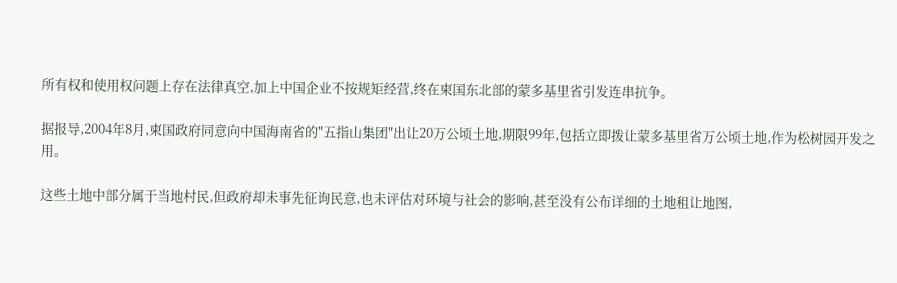所有权和使用权问题上存在法律真空,加上中国企业不按规矩经营,终在柬国东北部的蒙多基里省引发连串抗争。

据报导,2004年8月,柬国政府同意向中国海南省的"五指山集团"出让20万公顷土地,期限99年,包括立即拨让蒙多基里省万公顷土地,作为松树园开发之用。

这些土地中部分属于当地村民,但政府却未事先征询民意,也未评估对环境与社会的影响,甚至没有公布详细的土地租让地图,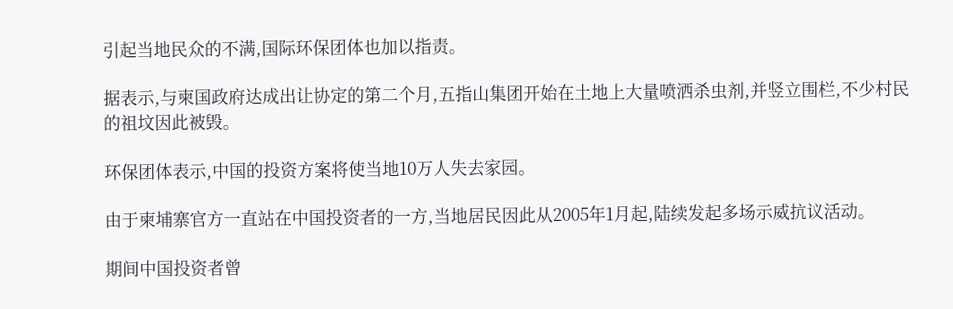引起当地民众的不满,国际环保团体也加以指责。

据表示,与柬国政府达成出让协定的第二个月,五指山集团开始在土地上大量喷洒杀虫剂,并竖立围栏,不少村民的祖坟因此被毁。

环保团体表示,中国的投资方案将使当地10万人失去家园。

由于柬埔寨官方一直站在中国投资者的一方,当地居民因此从2005年1月起,陆续发起多场示威抗议活动。

期间中国投资者曾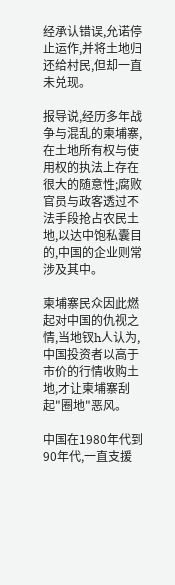经承认错误,允诺停止运作,并将土地归还给村民,但却一直未兑现。

报导说,经历多年战争与混乱的柬埔寨,在土地所有权与使用权的执法上存在很大的随意性;腐败官员与政客透过不法手段抢占农民土地,以达中饱私囊目的,中国的企业则常涉及其中。

柬埔寨民众因此燃起对中国的仇视之情,当地钗h人认为,中国投资者以高于市价的行情收购土地,才让柬埔寨刮起"圈地"恶风。

中国在1980年代到90年代,一直支援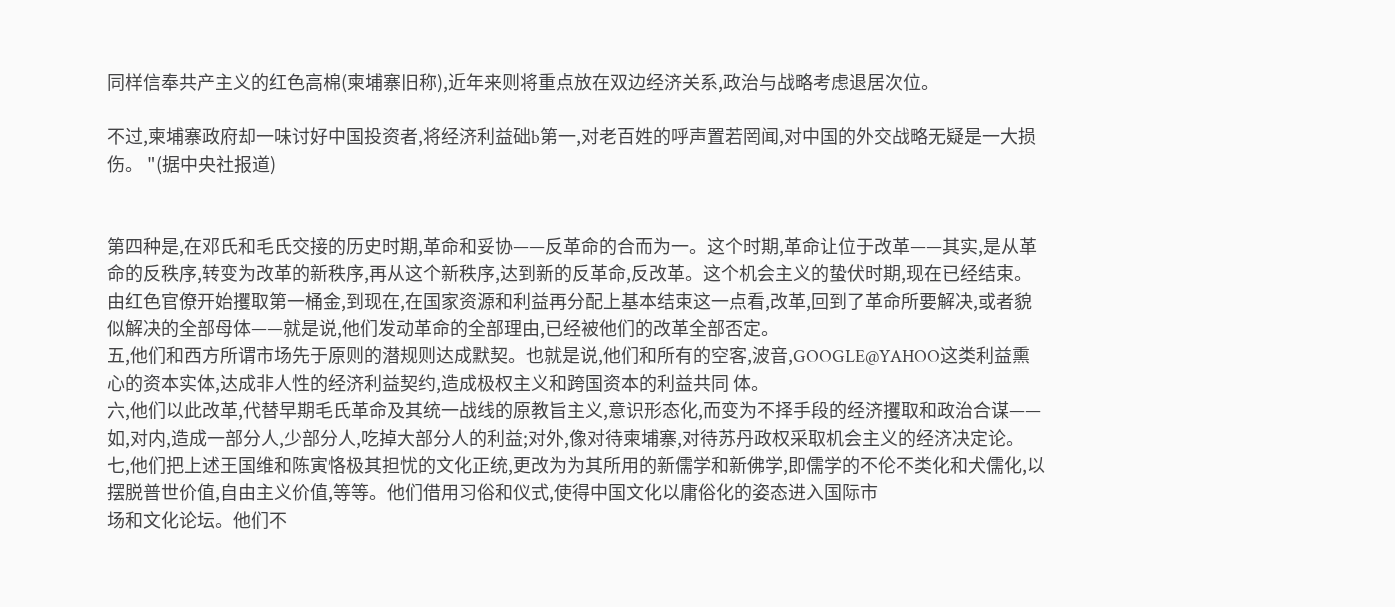同样信奉共产主义的红色高棉(柬埔寨旧称),近年来则将重点放在双边经济关系,政治与战略考虑退居次位。

不过,柬埔寨政府却一味讨好中国投资者,将经济利益础b第一,对老百姓的呼声置若罔闻,对中国的外交战略无疑是一大损伤。 "(据中央社报道)


第四种是,在邓氏和毛氏交接的历史时期,革命和妥协——反革命的合而为一。这个时期,革命让位于改革——其实,是从革命的反秩序,转变为改革的新秩序,再从这个新秩序,达到新的反革命,反改革。这个机会主义的蛰伏时期,现在已经结束。由红色官僚开始攫取第一桶金,到现在,在国家资源和利益再分配上基本结束这一点看,改革,回到了革命所要解决,或者貌似解决的全部母体——就是说,他们发动革命的全部理由,已经被他们的改革全部否定。
五,他们和西方所谓市场先于原则的潜规则达成默契。也就是说,他们和所有的空客,波音,GOOGLE@YAHOO这类利益熏心的资本实体,达成非人性的经济利益契约,造成极权主义和跨国资本的利益共同 体。
六,他们以此改革,代替早期毛氏革命及其统一战线的原教旨主义,意识形态化,而变为不择手段的经济攫取和政治合谋——如,对内,造成一部分人,少部分人,吃掉大部分人的利益;对外,像对待柬埔寨,对待苏丹政权采取机会主义的经济决定论。
七,他们把上述王国维和陈寅恪极其担忧的文化正统,更改为为其所用的新儒学和新佛学,即儒学的不伦不类化和犬儒化,以摆脱普世价值,自由主义价值,等等。他们借用习俗和仪式,使得中国文化以庸俗化的姿态进入国际市
场和文化论坛。他们不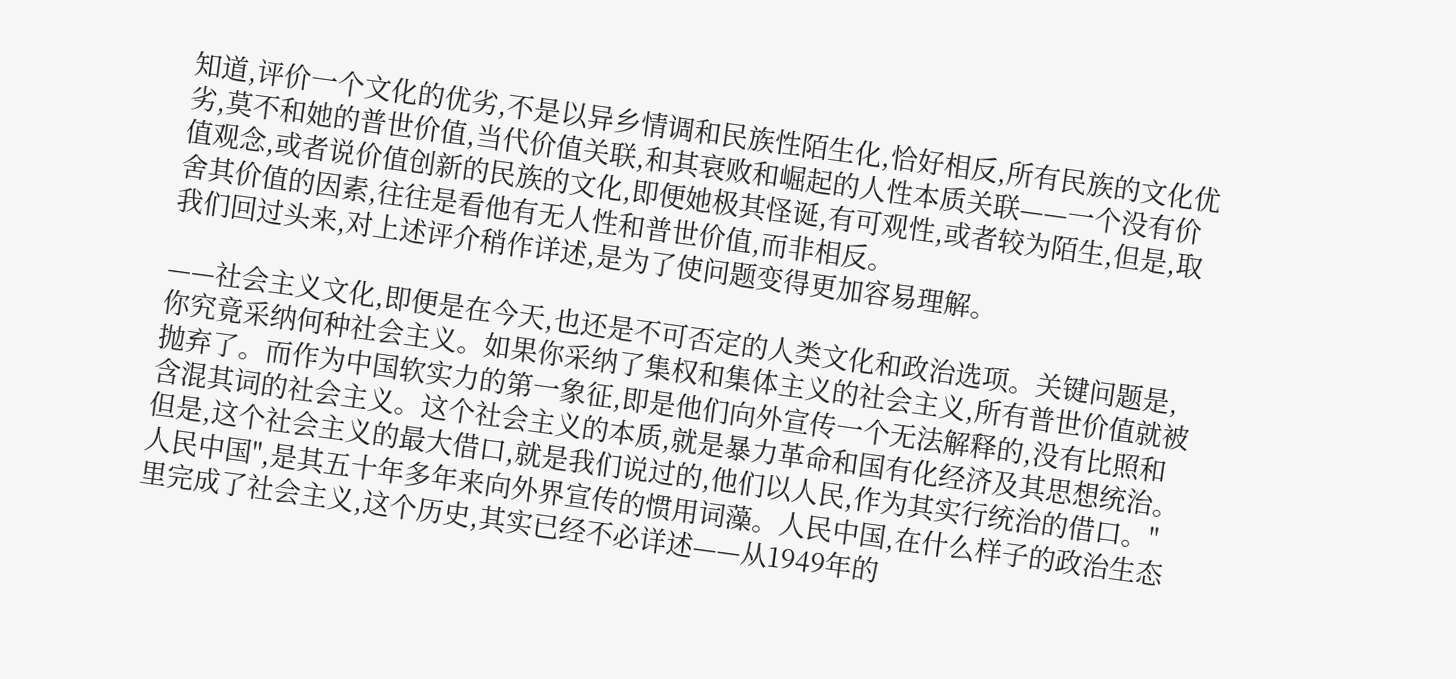知道,评价一个文化的优劣,不是以异乡情调和民族性陌生化,恰好相反,所有民族的文化优劣,莫不和她的普世价值,当代价值关联,和其衰败和崛起的人性本质关联——一个没有价值观念,或者说价值创新的民族的文化,即便她极其怪诞,有可观性,或者较为陌生,但是,取舍其价值的因素,往往是看他有无人性和普世价值,而非相反。
我们回过头来,对上述评介稍作详述,是为了使问题变得更加容易理解。

——社会主义文化,即便是在今天,也还是不可否定的人类文化和政治选项。关键问题是,你究竟采纳何种社会主义。如果你采纳了集权和集体主义的社会主义,所有普世价值就被抛弃了。而作为中国软实力的第一象征,即是他们向外宣传一个无法解释的,没有比照和含混其词的社会主义。这个社会主义的本质,就是暴力革命和国有化经济及其思想统治。但是,这个社会主义的最大借口,就是我们说过的,他们以人民,作为其实行统治的借口。"人民中国",是其五十年多年来向外界宣传的惯用词藻。人民中国,在什么样子的政治生态里完成了社会主义,这个历史,其实已经不必详述——从1949年的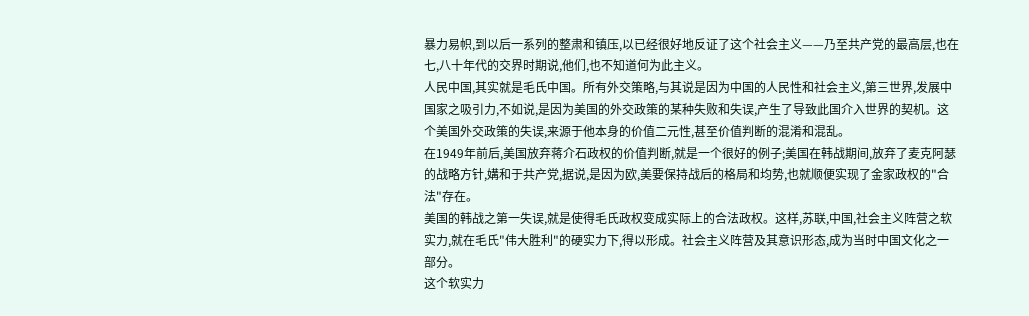暴力易帜,到以后一系列的整肃和镇压,以已经很好地反证了这个社会主义——乃至共产党的最高层,也在七,八十年代的交界时期说,他们,也不知道何为此主义。
人民中国,其实就是毛氏中国。所有外交策略,与其说是因为中国的人民性和社会主义,第三世界,发展中国家之吸引力,不如说,是因为美国的外交政策的某种失败和失误,产生了导致此国介入世界的契机。这个美国外交政策的失误,来源于他本身的价值二元性,甚至价值判断的混淆和混乱。
在1949年前后,美国放弃蒋介石政权的价值判断,就是一个很好的例子;美国在韩战期间,放弃了麦克阿瑟的战略方针,媾和于共产党,据说,是因为欧,美要保持战后的格局和均势,也就顺便实现了金家政权的"合法"存在。
美国的韩战之第一失误,就是使得毛氏政权变成实际上的合法政权。这样,苏联,中国,社会主义阵营之软实力,就在毛氏"伟大胜利"的硬实力下,得以形成。社会主义阵营及其意识形态,成为当时中国文化之一部分。
这个软实力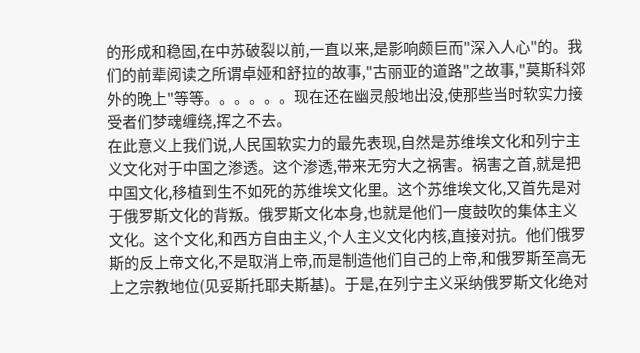的形成和稳固,在中苏破裂以前,一直以来,是影响颇巨而"深入人心"的。我们的前辈阅读之所谓卓娅和舒拉的故事,"古丽亚的道路"之故事,"莫斯科郊外的晚上"等等。。。。。。现在还在幽灵般地出没,使那些当时软实力接受者们梦魂缠绕,挥之不去。
在此意义上我们说,人民国软实力的最先表现,自然是苏维埃文化和列宁主义文化对于中国之渗透。这个渗透,带来无穷大之祸害。祸害之首,就是把中国文化,移植到生不如死的苏维埃文化里。这个苏维埃文化,又首先是对于俄罗斯文化的背叛。俄罗斯文化本身,也就是他们一度鼓吹的集体主义文化。这个文化,和西方自由主义,个人主义文化内核,直接对抗。他们俄罗斯的反上帝文化,不是取消上帝,而是制造他们自己的上帝,和俄罗斯至高无上之宗教地位(见妥斯托耶夫斯基)。于是,在列宁主义采纳俄罗斯文化绝对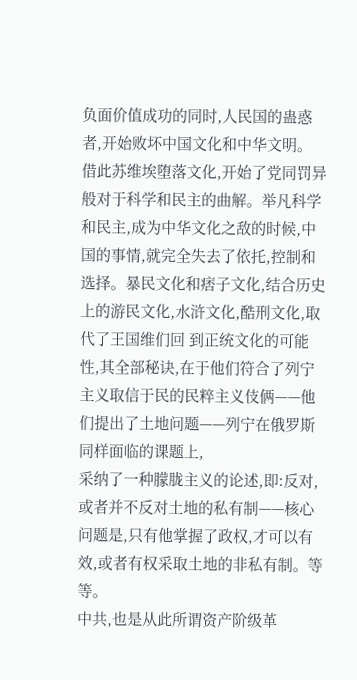负面价值成功的同时,人民国的蛊惑者,开始败坏中国文化和中华文明。
借此苏维埃堕落文化,开始了党同罚异般对于科学和民主的曲解。举凡科学和民主,成为中华文化之敌的时候,中国的事情,就完全失去了依托,控制和选择。暴民文化和痞子文化,结合历史上的游民文化,水浒文化,酷刑文化,取代了王国维们回 到正统文化的可能性,其全部秘诀,在于他们符合了列宁主义取信于民的民粹主义伎俩——他们提出了土地问题——列宁在俄罗斯同样面临的课题上,
采纳了一种朦胧主义的论述,即:反对,或者并不反对土地的私有制——核心问题是,只有他掌握了政权,才可以有效,或者有权采取土地的非私有制。等等。
中共,也是从此所谓资产阶级革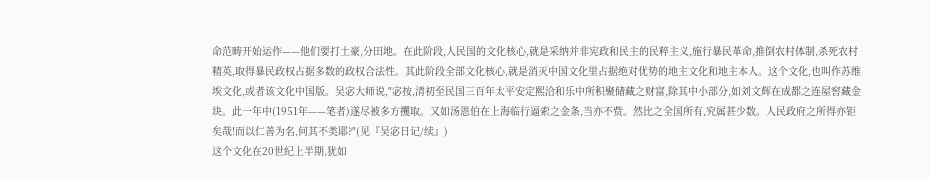命范畴开始运作——他们要打土豪,分田地。在此阶段,人民国的文化核心,就是采纳并非宪政和民主的民粹主义,施行暴民革命,推倒农村体制,杀死农村精英,取得暴民政权占据多数的政权合法性。其此阶段全部文化核心,就是消灭中国文化里占据绝对优势的地主文化和地主本人。这个文化,也叫作苏维埃文化,或者该文化中国版。吴宓大师说,"宓按,清初至民国三百年太平安定熙洽和乐中所积聚储藏之财富,除其中小部分,如刘文辉在成都之连屋窖藏金块。此一年中(1951年——笔者)遂尽被多方攫取。又如汤恩伯在上海临行逼索之金条,当亦不赀。然比之全国所有,究属甚少数。人民政府之所得亦钜矣哉!而以仁善为名,何其不类耶?"(见『吴宓日记/续』)
这个文化在20世纪上半期,犹如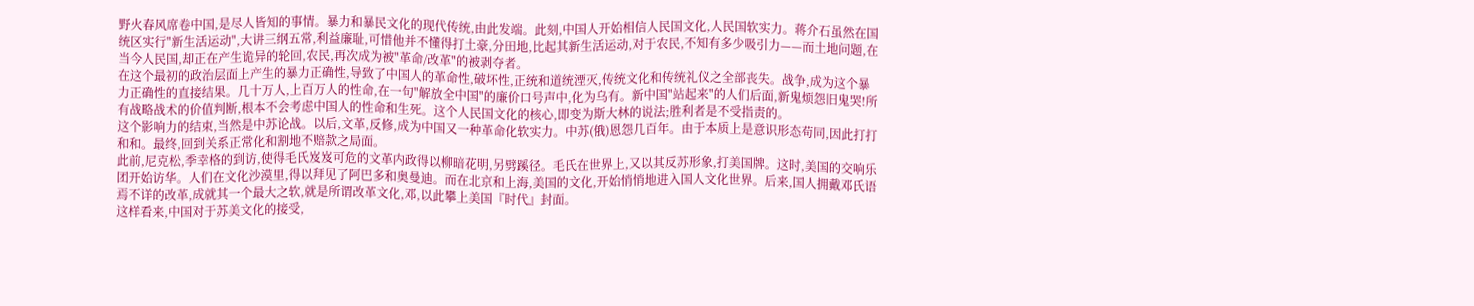野火春风席卷中国,是尽人皆知的事情。暴力和暴民文化的现代传统,由此发端。此刻,中国人开始相信人民国文化,人民国软实力。蒋介石虽然在国统区实行"新生活运动",大讲三纲五常,利益廉耻,可惜他并不懂得打土豪,分田地,比起其新生活运动,对于农民,不知有多少吸引力——而土地问题,在当今人民国,却正在产生诡异的轮回,农民,再次成为被"革命/改革"的被剥夺者。
在这个最初的政治层面上产生的暴力正确性,导致了中国人的革命性,破坏性,正统和道统湮灭,传统文化和传统礼仪之全部丧失。战争,成为这个暴力正确性的直接结果。几十万人,上百万人的性命,在一句"解放全中国"的廉价口号声中,化为乌有。新中国"站起来"的人们后面,新鬼烦怨旧鬼哭!所有战略战术的价值判断,根本不会考虑中国人的性命和生死。这个人民国文化的核心,即变为斯大林的说法;胜利者是不受指责的。
这个影响力的结束,当然是中苏论战。以后,文革,反修,成为中国又一种革命化软实力。中苏(俄)恩怨几百年。由于本质上是意识形态苟同,因此打打和和。最终,回到关系正常化和割地不赔款之局面。
此前,尼克松,季幸格的到访,使得毛氏岌岌可危的文革内政得以柳暗花明,另劈蹊径。毛氏在世界上,又以其反苏形象,打美国牌。这时,美国的交响乐团开始访华。人们在文化沙漠里,得以拜见了阿巴多和奥曼迪。而在北京和上海,美国的文化,开始悄悄地进入国人文化世界。后来,国人拥戴邓氏语焉不详的改革,成就其一个最大之软,就是所谓改革文化,邓,以此攀上美国『时代』封面。
这样看来,中国对于苏美文化的接受,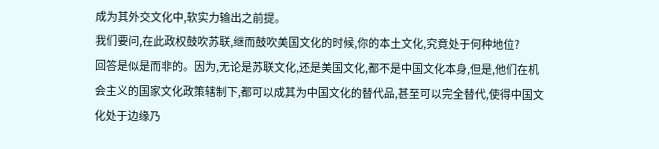成为其外交文化中,软实力输出之前提。
我们要问,在此政权鼓吹苏联,继而鼓吹美国文化的时候,你的本土文化,究竟处于何种地位?
回答是似是而非的。因为,无论是苏联文化,还是美国文化,都不是中国文化本身,但是,他们在机会主义的国家文化政策辖制下,都可以成其为中国文化的替代品,甚至可以完全替代,使得中国文化处于边缘乃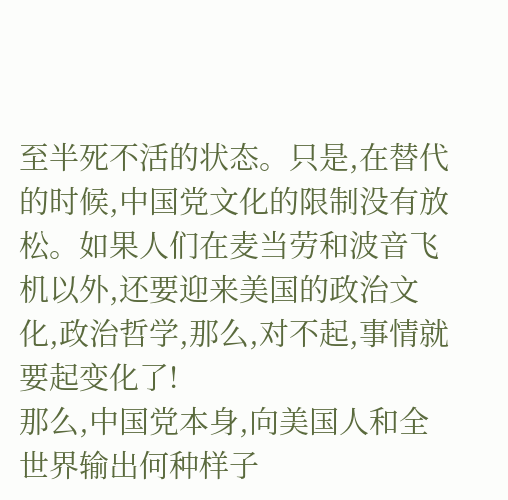至半死不活的状态。只是,在替代的时候,中国党文化的限制没有放松。如果人们在麦当劳和波音飞机以外,还要迎来美国的政治文化,政治哲学,那么,对不起,事情就要起变化了!
那么,中国党本身,向美国人和全世界输出何种样子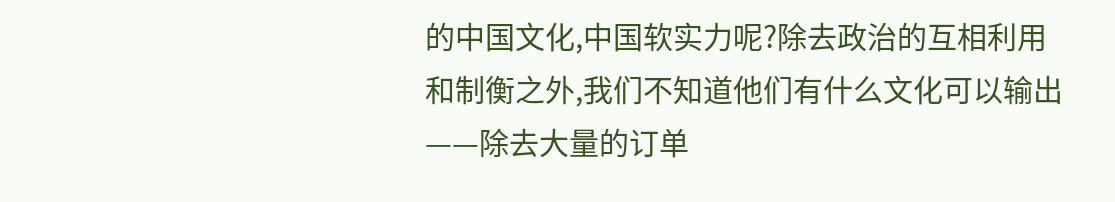的中国文化,中国软实力呢?除去政治的互相利用和制衡之外,我们不知道他们有什么文化可以输出——除去大量的订单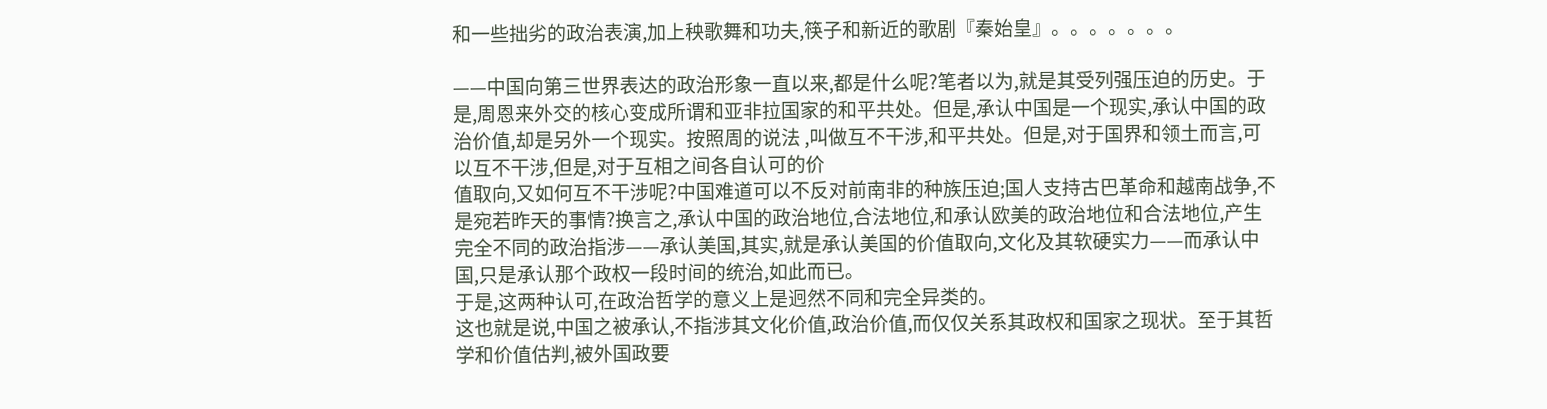和一些拙劣的政治表演,加上秧歌舞和功夫,筷子和新近的歌剧『秦始皇』。。。。。。。

——中国向第三世界表达的政治形象一直以来,都是什么呢?笔者以为,就是其受列强压迫的历史。于是,周恩来外交的核心变成所谓和亚非拉国家的和平共处。但是,承认中国是一个现实,承认中国的政治价值,却是另外一个现实。按照周的说法 ,叫做互不干涉,和平共处。但是,对于国界和领土而言,可以互不干涉,但是,对于互相之间各自认可的价
值取向,又如何互不干涉呢?中国难道可以不反对前南非的种族压迫;国人支持古巴革命和越南战争,不是宛若昨天的事情?换言之,承认中国的政治地位,合法地位,和承认欧美的政治地位和合法地位,产生完全不同的政治指涉——承认美国,其实,就是承认美国的价值取向,文化及其软硬实力——而承认中国,只是承认那个政权一段时间的统治,如此而已。
于是,这两种认可,在政治哲学的意义上是迥然不同和完全异类的。
这也就是说,中国之被承认,不指涉其文化价值,政治价值,而仅仅关系其政权和国家之现状。至于其哲学和价值估判,被外国政要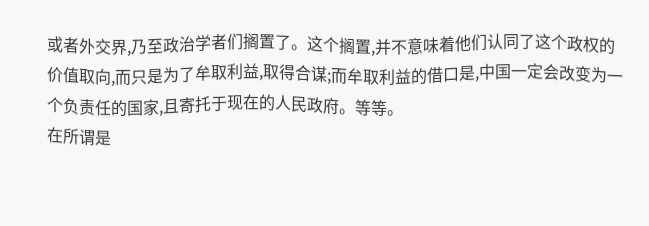或者外交界,乃至政治学者们搁置了。这个搁置,并不意味着他们认同了这个政权的价值取向,而只是为了牟取利益,取得合谋;而牟取利益的借口是,中国一定会改变为一个负责任的国家,且寄托于现在的人民政府。等等。
在所谓是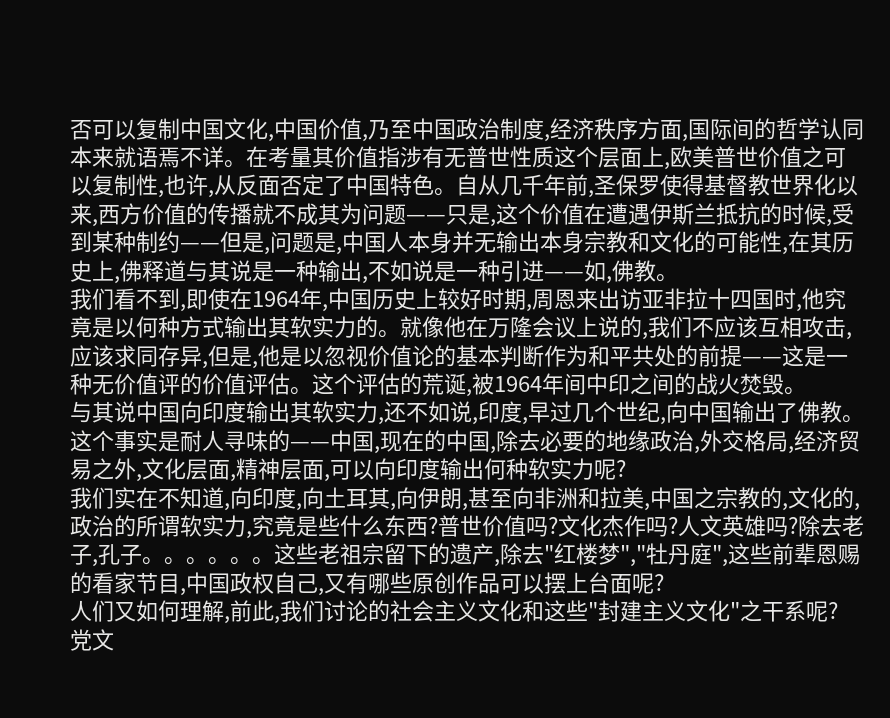否可以复制中国文化,中国价值,乃至中国政治制度,经济秩序方面,国际间的哲学认同本来就语焉不详。在考量其价值指涉有无普世性质这个层面上,欧美普世价值之可以复制性,也许,从反面否定了中国特色。自从几千年前,圣保罗使得基督教世界化以来,西方价值的传播就不成其为问题——只是,这个价值在遭遇伊斯兰抵抗的时候,受到某种制约——但是,问题是,中国人本身并无输出本身宗教和文化的可能性,在其历史上,佛释道与其说是一种输出,不如说是一种引进——如,佛教。
我们看不到,即使在1964年,中国历史上较好时期,周恩来出访亚非拉十四国时,他究竟是以何种方式输出其软实力的。就像他在万隆会议上说的,我们不应该互相攻击,应该求同存异,但是,他是以忽视价值论的基本判断作为和平共处的前提——这是一种无价值评的价值评估。这个评估的荒诞,被1964年间中印之间的战火焚毁。
与其说中国向印度输出其软实力,还不如说,印度,早过几个世纪,向中国输出了佛教。这个事实是耐人寻味的——中国,现在的中国,除去必要的地缘政治,外交格局,经济贸易之外,文化层面,精神层面,可以向印度输出何种软实力呢?
我们实在不知道,向印度,向土耳其,向伊朗,甚至向非洲和拉美,中国之宗教的,文化的,政治的所谓软实力,究竟是些什么东西?普世价值吗?文化杰作吗?人文英雄吗?除去老子,孔子。。。。。。这些老祖宗留下的遗产,除去"红楼梦","牡丹庭",这些前辈恩赐的看家节目,中国政权自己,又有哪些原创作品可以摆上台面呢?
人们又如何理解,前此,我们讨论的社会主义文化和这些"封建主义文化"之干系呢?
党文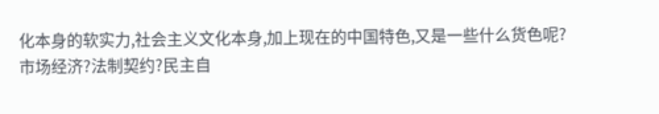化本身的软实力,社会主义文化本身,加上现在的中国特色,又是一些什么货色呢?
市场经济?法制契约?民主自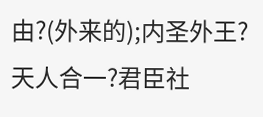由?(外来的);内圣外王?天人合一?君臣社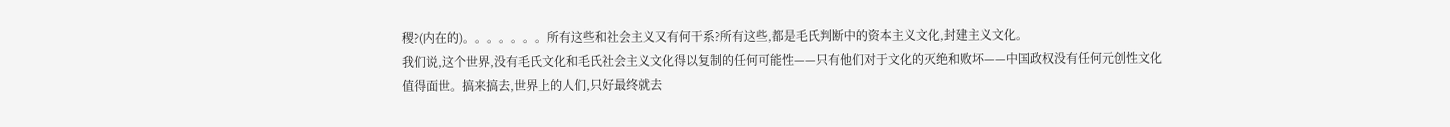稷?(内在的)。。。。。。。所有这些和社会主义又有何干系?所有这些,都是毛氏判断中的资本主义文化,封建主义文化。
我们说,这个世界,没有毛氏文化和毛氏社会主义文化得以复制的任何可能性——只有他们对于文化的灭绝和败坏——中国政权没有任何元创性文化值得面世。搞来搞去,世界上的人们,只好最终就去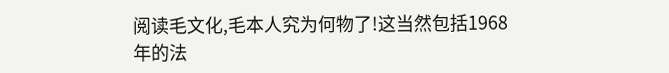阅读毛文化,毛本人究为何物了!这当然包括1968年的法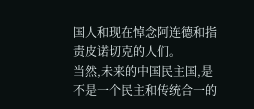国人和现在悼念阿连德和指责皮诺切克的人们。
当然,未来的中国民主国,是不是一个民主和传统合一的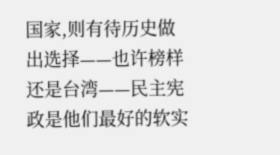国家,则有待历史做出选择——也许榜样还是台湾——民主宪政是他们最好的软实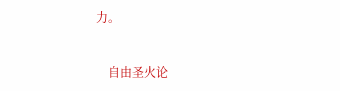力。


    自由圣火论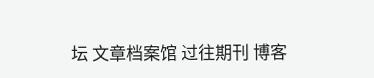坛 文章档案馆 过往期刊 博客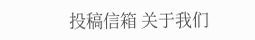投稿信箱 关于我们